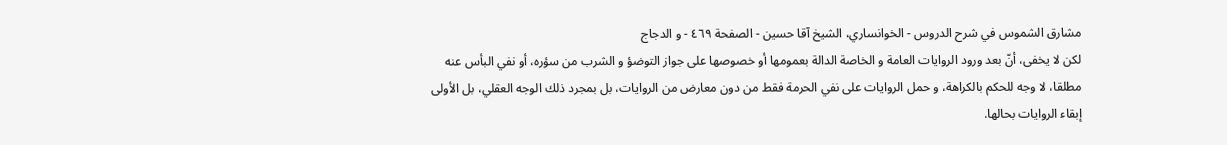مشارق الشموس في شرح الدروس - الخوانساري، الشيخ آقا حسين - الصفحة ٤٦٩ - و الدجاج
لكن لا يخفى، أنّ بعد ورود الروايات العامة و الخاصة الدالة بعمومها أو خصوصها على جواز التوضؤ و الشرب من سؤره، أو نفي البأس عنه مطلقا، لا وجه للحكم بالكراهة، و حمل الروايات على نفي الحرمة فقط من دون معارض من الروايات، بل بمجرد ذلك الوجه العقلي، بل الأولى إبقاء الروايات بحالها.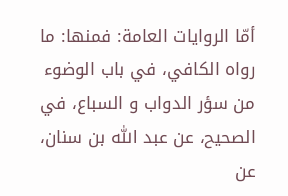أمّا الروايات العامة: فمنها: ما رواه الكافي، في باب الوضوء من سؤر الدواب و السباع، في الصحيح، عن عبد اللّٰه بن سنان، عن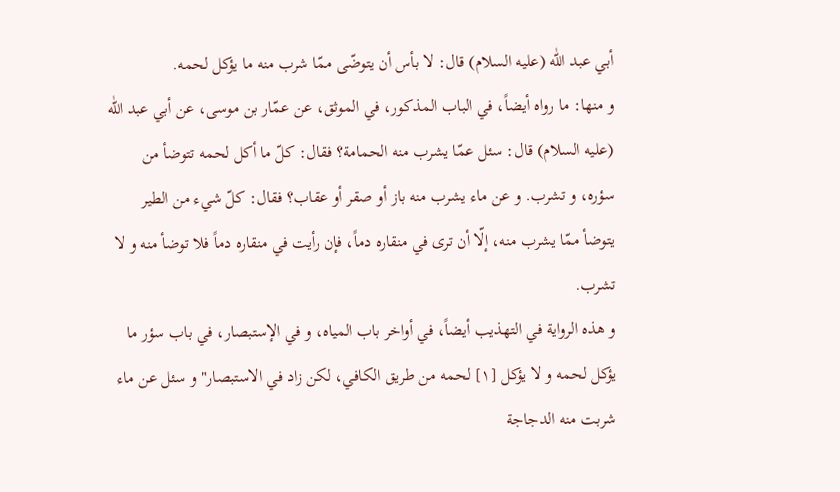أبي عبد اللّٰه (عليه السلام) قال: لا بأس أن يتوضّى ممّا شرب منه ما يؤكل لحمه.
و منها: ما رواه أيضاً، في الباب المذكور، في الموثق، عن عمّار بن موسى، عن أبي عبد اللّٰه (عليه السلام) قال: سئل عمّا يشرب منه الحمامة؟ فقال: كلّ ما أكل لحمه تتوضأ من سؤره، و تشرب. و عن ماء يشرب منه باز أو صقر أو عقاب؟ فقال: كلّ شيء من الطير يتوضأ ممّا يشرب منه، إلّا أن ترى في منقاره دماً، فإن رأيت في منقاره دماً فلا توضأ منه و لا تشرب.
و هذه الرواية في التهذيب أيضاً، في أواخر باب المياه، و في الإستبصار، في باب سؤر ما يؤكل لحمه و لا يؤكل [١] لحمه من طريق الكافي، لكن زاد في الاستبصار" و سئل عن ماء شربت منه الدجاجة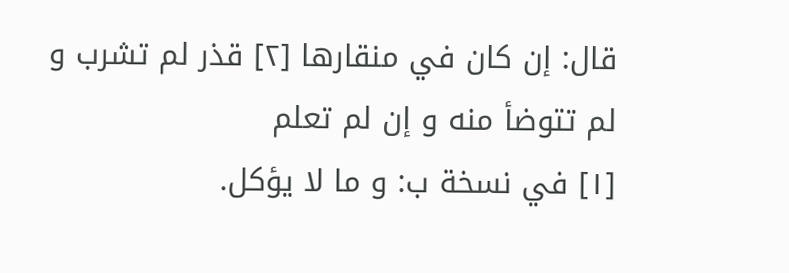قال: إن كان في منقارها [٢] قذر لم تشرب و لم تتوضأ منه و إن لم تعلم
[١] في نسخة ب: و ما لا يؤكل.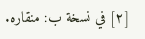[٢] في نسخة ب: منقاره.